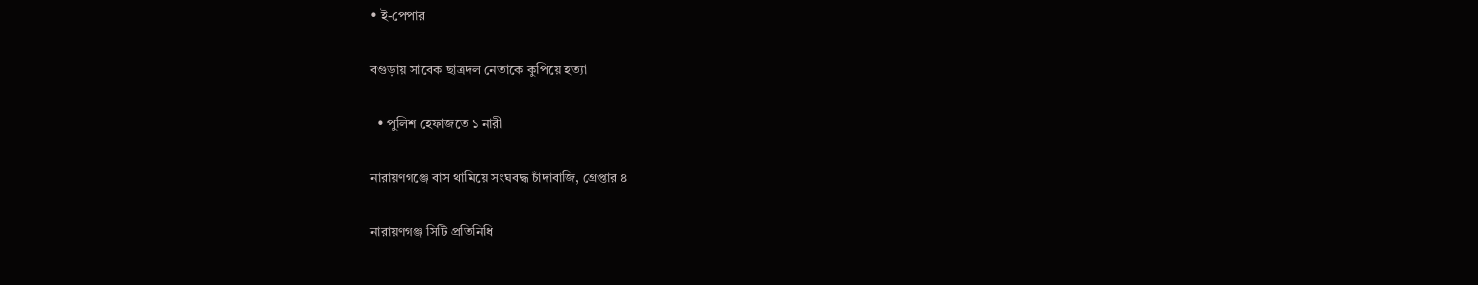• ই-পেপার

বগুড়ায় সাবেক ছাত্রদল নেতাকে কুপিয়ে হত্যা

  • পুলিশ হেফাজতে ১ নারী

নারায়ণগঞ্জে বাস থামিয়ে সংঘবদ্ধ চাঁদাবাজি, গ্রেপ্তার ৪

নারায়ণগঞ্জ সিটি প্রতিনিধি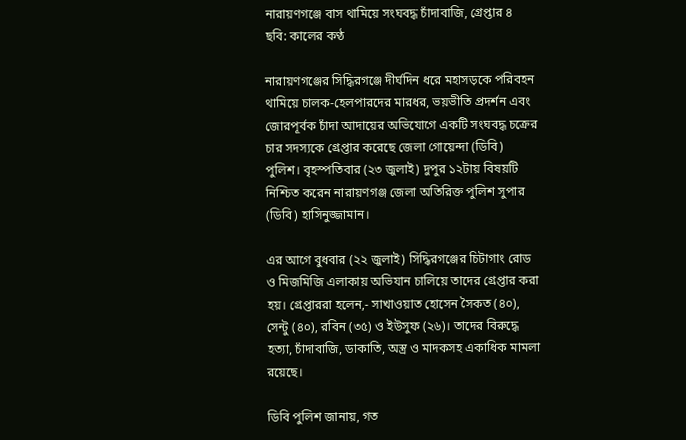নারায়ণগঞ্জে বাস থামিয়ে সংঘবদ্ধ চাঁদাবাজি, গ্রেপ্তার ৪
ছবি: কালের কণ্ঠ

নারায়ণগঞ্জের সিদ্ধিরগঞ্জে দীর্ঘদিন ধরে মহাসড়কে পরিবহন থামিয়ে চালক-হেলপারদের মারধর, ভয়ভীতি প্রদর্শন এবং জোরপূর্বক চাঁদা আদায়ের অভিযোগে একটি সংঘবদ্ধ চক্রের চার সদস্যকে গ্রেপ্তার করেছে জেলা গোয়েন্দা (ডিবি) পুলিশ। বৃহস্পতিবার (২৩ জুলাই) দুপুর ১২টায় বিষয়টি নিশ্চিত করেন নারায়ণগঞ্জ জেলা অতিরিক্ত পুলিশ সুপার (ডিবি) হাসিনুজ্জামান।

এর আগে বুধবার (২২ জুলাই) সিদ্ধিরগঞ্জের চিটাগাং রোড ও মিজমিজি এলাকায় অভিযান চালিয়ে তাদের গ্রেপ্তার করা হয়। গ্রেপ্তাররা হলেন,- সাখাওয়াত হোসেন সৈকত (৪০), সেন্টু (৪০), রবিন (৩৫) ও ইউসুফ (২৬)। তাদের বিরুদ্ধে হত্যা, চাঁদাবাজি, ডাকাতি, অস্ত্র ও মাদকসহ একাধিক মামলা রয়েছে।

ডিবি পুলিশ জানায়, গত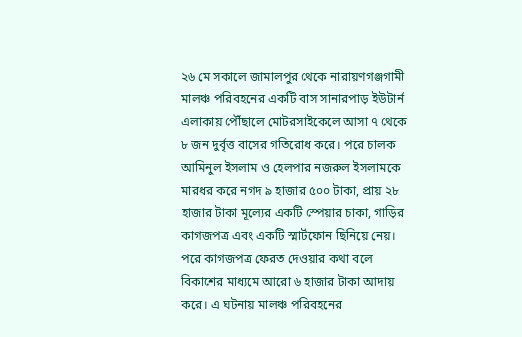২৬ মে সকালে জামালপুর থেকে নারায়ণগঞ্জগামী মালঞ্চ পরিবহনের একটি বাস সানারপাড় ইউটার্ন এলাকায় পৌঁছালে মোটরসাইকেলে আসা ৭ থেকে ৮ জন দুর্বৃত্ত বাসের গতিরোধ করে। পরে চালক আমিনুল ইসলাম ও হেলপার নজরুল ইসলামকে মারধর করে নগদ ৯ হাজার ৫০০ টাকা, প্রায় ২৮ হাজার টাকা মূল্যের একটি স্পেয়ার চাকা, গাড়ির কাগজপত্র এবং একটি স্মার্টফোন ছিনিয়ে নেয়। পরে কাগজপত্র ফেরত দেওয়ার কথা বলে বিকাশের মাধ্যমে আরো ৬ হাজার টাকা আদায় করে। এ ঘটনায় মালঞ্চ পরিবহনের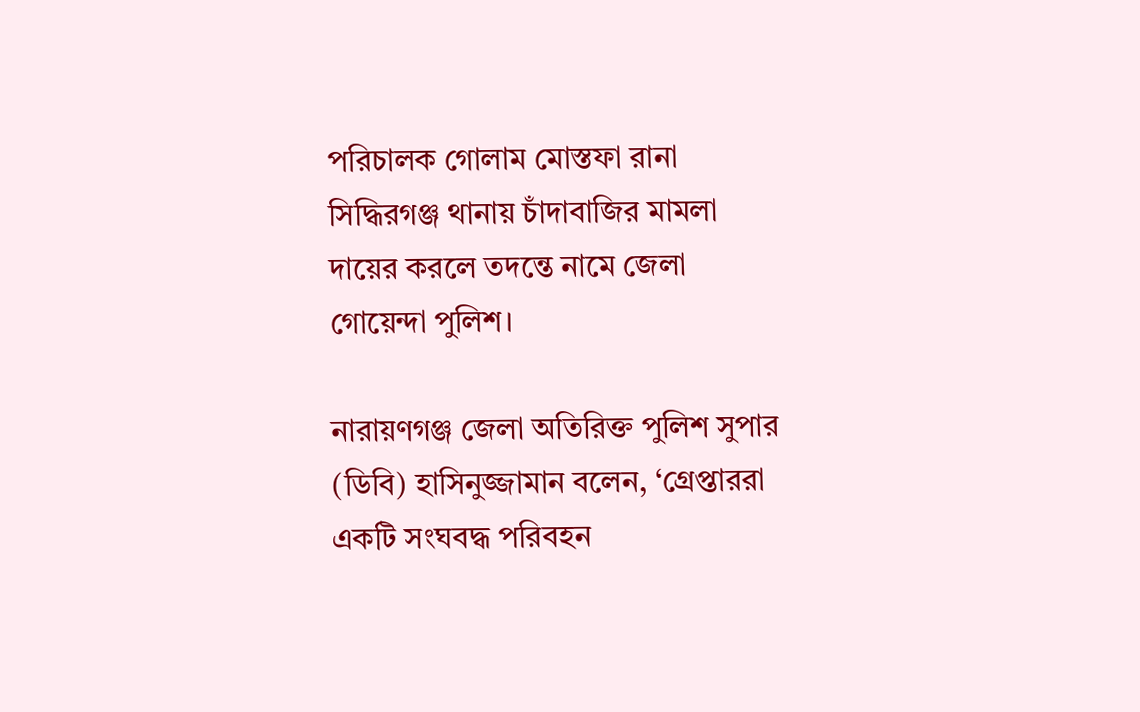পরিচালক গোলাম মোস্তফা রানা সিদ্ধিরগঞ্জ থানায় চাঁদাবাজির মামলা দায়ের করলে তদন্তে নামে জেলা গোয়েন্দা পুলিশ।

নারায়ণগঞ্জ জেলা অতিরিক্ত পুলিশ সুপার (ডিবি) হাসিনুজ্জামান বলেন, ‘গ্রেপ্তাররা একটি সংঘবদ্ধ পরিবহন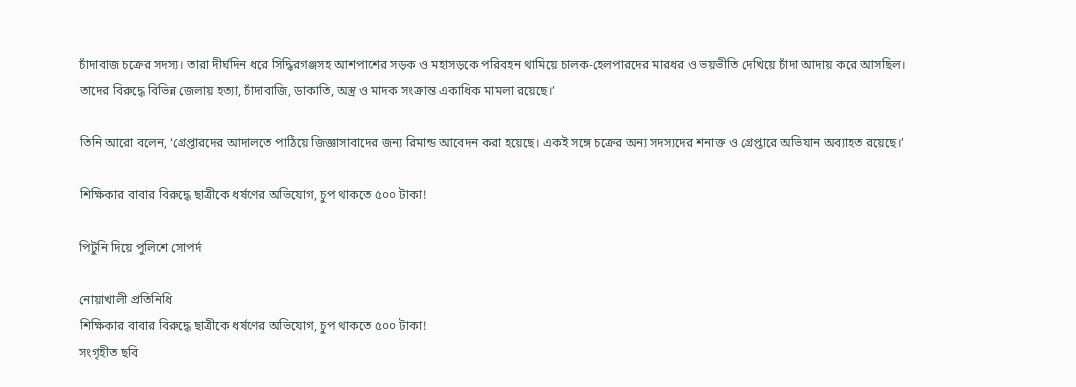চাঁদাবাজ চক্রের সদস্য। তারা দীর্ঘদিন ধরে সিদ্ধিরগঞ্জসহ আশপাশের সড়ক ও মহাসড়কে পরিবহন থামিয়ে চালক-হেলপারদের মারধর ও ভয়ভীতি দেখিয়ে চাঁদা আদায় করে আসছিল। তাদের বিরুদ্ধে বিভিন্ন জেলায় হত্যা, চাঁদাবাজি, ডাকাতি, অস্ত্র ও মাদক সংক্রান্ত একাধিক মামলা রয়েছে।’

তিনি আরো বলেন, ‘গ্রেপ্তারদের আদালতে পাঠিয়ে জিজ্ঞাসাবাদের জন্য রিমান্ড আবেদন করা হয়েছে। একই সঙ্গে চক্রের অন্য সদস্যদের শনাক্ত ও গ্রেপ্তারে অভিযান অব্যাহত রয়েছে।’

শিক্ষিকার বাবার বিরুদ্ধে ছাত্রীকে ধর্ষণের অভিযোগ, চুপ থাকতে ৫০০ টাকা!

পিটুনি দিয়ে পুলিশে সোপর্দ

নোয়াখালী প্রতিনিধি
শিক্ষিকার বাবার বিরুদ্ধে ছাত্রীকে ধর্ষণের অভিযোগ, চুপ থাকতে ৫০০ টাকা!
সংগৃহীত ছবি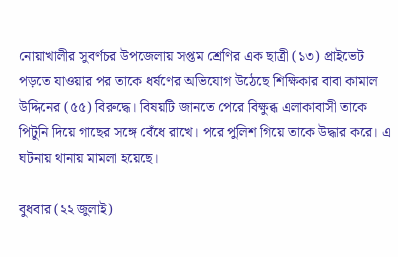নোয়াখালীর সুবর্ণচর উপজেলায় সপ্তম শ্রেণির এক ছাত্রী (১৩) প্রাইভেট পড়তে যাওয়ার পর তাকে ধর্ষণের অভিযোগ উঠেছে শিক্ষিকার বাবা কামাল উদ্দিনের (৫৫) বিরুদ্ধে। বিষয়টি জানতে পেরে বিক্ষুব্ধ এলাকাবাসী তাকে পিটুনি দিয়ে গাছের সঙ্গে বেঁধে রাখে। পরে পুলিশ গিয়ে তাকে উদ্ধার করে। এ ঘটনায় থানায় মামলা হয়েছে।

বুধবার (২২ জুলাই)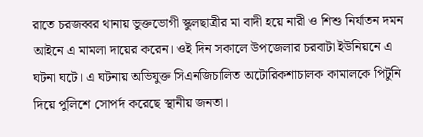রাতে চরজব্বর থানায় ভুক্তভোগী স্কুলছাত্রীর মা বাদী হয়ে নারী ও শিশু নির্যাতন দমন আইনে এ মামলা দায়ের করেন। ওই দিন সকালে উপজেলার চরবাটা ইউনিয়নে এ ঘটনা ঘটে। এ ঘটনায় অভিযুক্ত সিএনজিচালিত অটোরিকশাচালক কামালকে পিটুনি দিয়ে পুলিশে সোপর্দ করেছে স্থানীয় জনতা।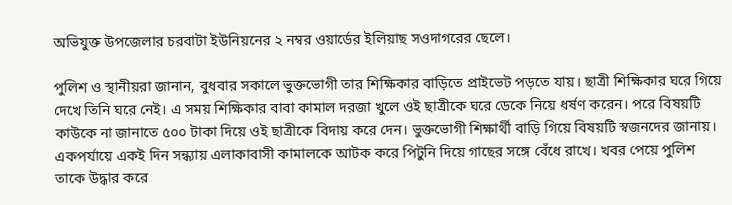অভিযুক্ত উপজেলার চরবাটা ইউনিয়নের ২ নম্বর ওয়ার্ডের ইলিয়াছ সওদাগরের ছেলে।

পুলিশ ও স্থানীয়রা জানান, বুধবার সকালে ভুক্তভোগী তার শিক্ষিকার বাড়িতে প্রাইভেট পড়তে যায়। ছাত্রী শিক্ষিকার ঘরে গিয়ে দেখে তিনি ঘরে নেই। এ সময় শিক্ষিকার বাবা কামাল দরজা খুলে ওই ছাত্রীকে ঘরে ডেকে নিয়ে ধর্ষণ করেন। পরে বিষয়টি কাউকে না জানাতে ৫০০ টাকা দিয়ে ওই ছাত্রীকে বিদায় করে দেন। ভুক্তভোগী শিক্ষার্থী বাড়ি গিয়ে বিষয়টি স্বজনদের জানায়। একপর্যায়ে একই দিন সন্ধ্যায় এলাকাবাসী কামালকে আটক করে পিটুনি দিয়ে গাছের সঙ্গে বেঁধে রাখে। খবর পেয়ে পুলিশ তাকে উদ্ধার করে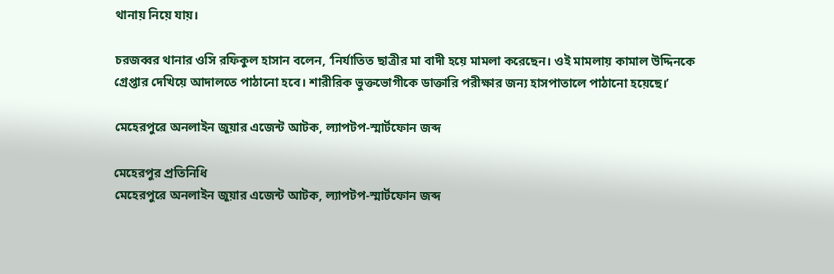থানায় নিয়ে যায়।

চরজব্বর থানার ওসি রফিকুল হাসান বলেন, ‘নির্যাতিত ছাত্রীর মা বাদী হয়ে মামলা করেছেন। ওই মামলায় কামাল উদ্দিনকে গ্রেপ্তার দেখিয়ে আদালতে পাঠানো হবে। শারীরিক ভুক্তভোগীকে ডাক্তারি পরীক্ষার জন্য হাসপাতালে পাঠানো হয়েছে।’

মেহেরপুরে অনলাইন জুয়ার এজেন্ট আটক, ল্যাপটপ-স্মার্টফোন জব্দ

মেহেরপুর প্রতিনিধি
মেহেরপুরে অনলাইন জুয়ার এজেন্ট আটক, ল্যাপটপ-স্মার্টফোন জব্দ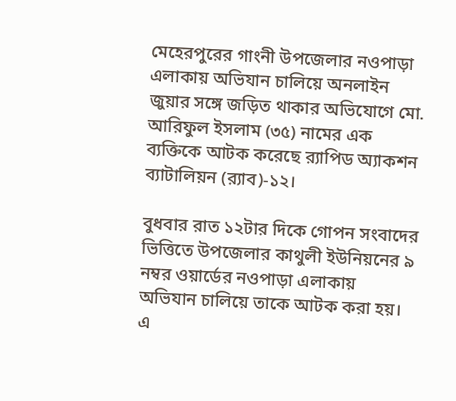মেহেরপুরের গাংনী উপজেলার নওপাড়া এলাকায় অভিযান চালিয়ে অনলাইন জুয়ার সঙ্গে জড়িত থাকার অভিযোগে মো. আরিফুল ইসলাম (৩৫) নামের এক ব্যক্তিকে আটক করেছে র‍্যাপিড অ্যাকশন ব্যাটালিয়ন (র‍্যাব)-১২।

বুধবার রাত ১২টার দিকে গোপন সংবাদের ভিত্তিতে উপজেলার কাথুলী ইউনিয়নের ৯ নম্বর ওয়ার্ডের নওপাড়া এলাকায় অভিযান চালিয়ে তাকে আটক করা হয়। এ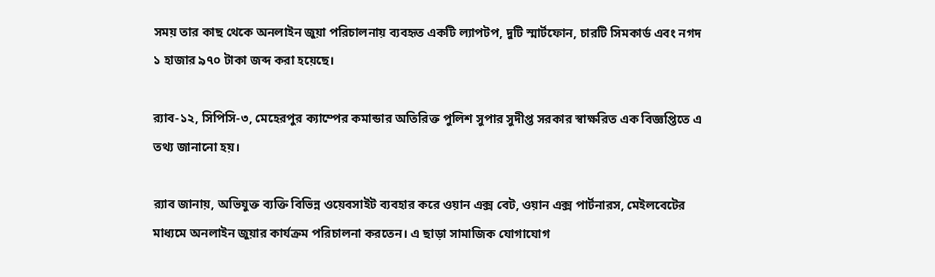সময় তার কাছ থেকে অনলাইন জুয়া পরিচালনায় ব্যবহৃত একটি ল্যাপটপ, দুটি স্মার্টফোন, চারটি সিমকার্ড এবং নগদ ১ হাজার ৯৭০ টাকা জব্দ করা হয়েছে।

র‍্যাব-১২, সিপিসি-৩, মেহেরপুর ক্যাম্পের কমান্ডার অতিরিক্ত পুলিশ সুপার সুদীপ্ত সরকার স্বাক্ষরিত এক বিজ্ঞপ্তিতে এ তথ্য জানানো হয়।

র‍্যাব জানায়, অভিযুক্ত ব্যক্তি বিভিন্ন ওয়েবসাইট ব্যবহার করে ওয়ান এক্স বেট, ওয়ান এক্স পার্টনারস, মেইলবেটের মাধ্যমে অনলাইন জুয়ার কার্যক্রম পরিচালনা করতেন। এ ছাড়া সামাজিক যোগাযোগ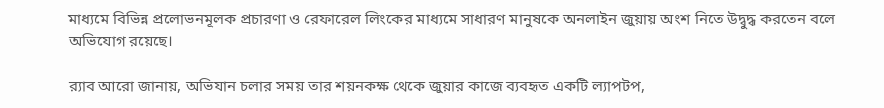মাধ্যমে বিভিন্ন প্রলোভনমূলক প্রচারণা ও রেফারেল লিংকের মাধ্যমে সাধারণ মানুষকে অনলাইন জুয়ায় অংশ নিতে উদ্বুদ্ধ করতেন বলে অভিযোগ রয়েছে।

র‌্যাব আরো জানায়, অভিযান চলার সময় তার শয়নকক্ষ থেকে জুয়ার কাজে ব্যবহৃত একটি ল্যাপটপ,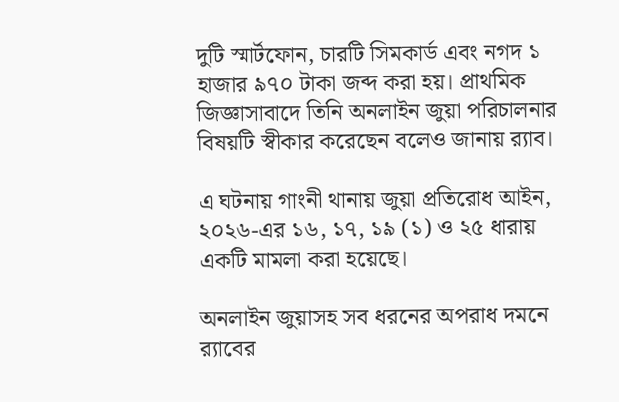দুটি স্মার্টফোন, চারটি সিমকার্ড এবং নগদ ১ হাজার ৯৭০ টাকা জব্দ করা হয়। প্রাথমিক জিজ্ঞাসাবাদে তিনি অনলাইন জুয়া পরিচালনার বিষয়টি স্বীকার করেছেন বলেও জানায় র‍্যাব।

এ ঘটনায় গাংনী থানায় জুয়া প্রতিরোধ আইন, ২০২৬-এর ১৬, ১৭, ১৯ (১) ও ২৫ ধারায় একটি মামলা করা হয়েছে।

অনলাইন জুয়াসহ সব ধরনের অপরাধ দমনে র‍্যাবের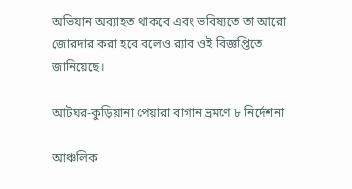অভিযান অব্যাহত থাকবে এবং ভবিষ্যতে তা আরো জোরদার করা হবে বলেও র‌্যাব ওই বিজ্ঞপ্তিতে জানিয়েছে।

আটঘর-কুড়িয়ানা পেয়ারা বাগান ভ্রমণে ৮ নির্দেশনা

আঞ্চলিক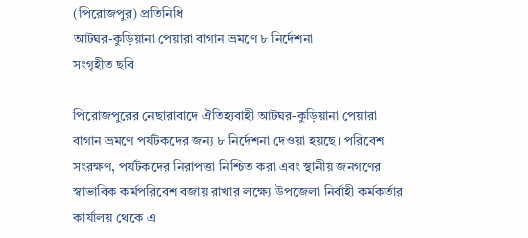(পিরোজপুর) প্রতিনিধি
আটঘর-কুড়িয়ানা পেয়ারা বাগান ভ্রমণে ৮ নির্দেশনা
সংগৃহীত ছবি

পিরোজপুরের নেছারাবাদে ঐতিহ্যবাহী আটঘর-কুড়িয়ানা পেয়ারা বাগান ভ্রমণে পর্যটকদের জন্য ৮ নির্দেশনা দেওয়া হয়ছে। পরিবেশ সংরক্ষণ, পর্যটকদের নিরাপত্তা নিশ্চিত করা এবং স্থানীয় জনগণের স্বাভাবিক কর্মপরিবেশ বজায় রাখার লক্ষ্যে উপজেলা নির্বাহী কর্মকর্তার কার্যালয় থেকে এ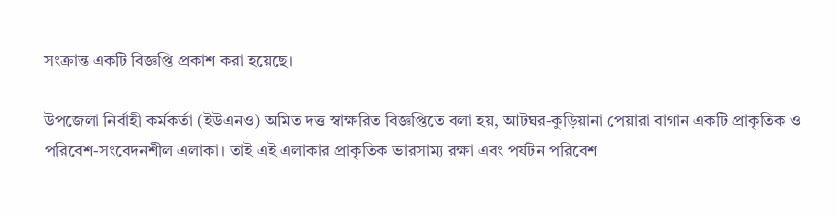সংক্রান্ত একটি বিজ্ঞপ্তি প্রকাশ করা হয়েছে।

উপজেলা নির্বাহী কর্মকর্তা (ইউএনও) অমিত দত্ত স্বাক্ষরিত বিজ্ঞপ্তিতে বলা হয়, আটঘর-কুড়িয়ানা পেয়ারা বাগান একটি প্রাকৃতিক ও পরিবেশ-সংবেদনশীল এলাকা। তাই এই এলাকার প্রাকৃতিক ভারসাম্য রক্ষা এবং পর্যটন পরিবেশ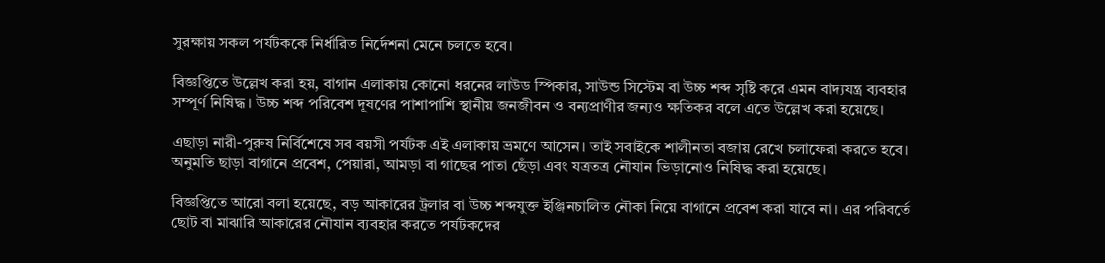সুরক্ষায় সকল পর্যটককে নির্ধারিত নির্দেশনা মেনে চলতে হবে।

বিজ্ঞপ্তিতে উল্লেখ করা হয়, বাগান এলাকায় কোনো ধরনের লাউড স্পিকার, সাউন্ড সিস্টেম বা উচ্চ শব্দ সৃষ্টি করে এমন বাদ্যযন্ত্র ব্যবহার সম্পূর্ণ নিষিদ্ধ। উচ্চ শব্দ পরিবেশ দূষণের পাশাপাশি স্থানীয় জনজীবন ও বন্যপ্রাণীর জন্যও ক্ষতিকর বলে এতে উল্লেখ করা হয়েছে।

এছাড়া নারী-পুরুষ নির্বিশেষে সব বয়সী পর্যটক এই এলাকায় ভ্রমণে আসেন। তাই সবাইকে শালীনতা বজায় রেখে চলাফেরা করতে হবে। অনুমতি ছাড়া বাগানে প্রবেশ, পেয়ারা, আমড়া বা গাছের পাতা ছেঁড়া এবং যত্রতত্র নৌযান ভিড়ানোও নিষিদ্ধ করা হয়েছে।

বিজ্ঞপ্তিতে আরো বলা হয়েছে, বড় আকারের ট্রলার বা উচ্চ শব্দযুক্ত ইঞ্জিনচালিত নৌকা নিয়ে বাগানে প্রবেশ করা যাবে না। এর পরিবর্তে ছোট বা মাঝারি আকারের নৌযান ব্যবহার করতে পর্যটকদের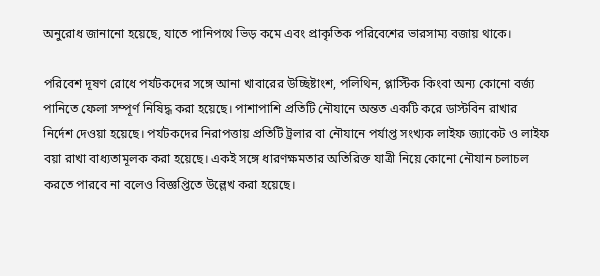অনুরোধ জানানো হয়েছে, যাতে পানিপথে ভিড় কমে এবং প্রাকৃতিক পরিবেশের ভারসাম্য বজায় থাকে।

পরিবেশ দূষণ রোধে পর্যটকদের সঙ্গে আনা খাবারের উচ্ছিষ্টাংশ, পলিথিন, প্লাস্টিক কিংবা অন্য কোনো বর্জ্য পানিতে ফেলা সম্পূর্ণ নিষিদ্ধ করা হয়েছে। পাশাপাশি প্রতিটি নৌযানে অন্তত একটি করে ডাস্টবিন রাখার নির্দেশ দেওয়া হয়েছে। পর্যটকদের নিরাপত্তায় প্রতিটি ট্রলার বা নৌযানে পর্যাপ্ত সংখ্যক লাইফ জ্যাকেট ও লাইফ বয়া রাখা বাধ্যতামূলক করা হয়েছে। একই সঙ্গে ধারণক্ষমতার অতিরিক্ত যাত্রী নিয়ে কোনো নৌযান চলাচল করতে পারবে না বলেও বিজ্ঞপ্তিতে উল্লেখ করা হয়েছে।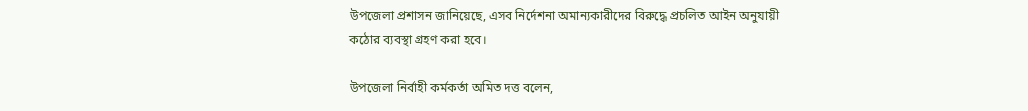উপজেলা প্রশাসন জানিয়েছে, এসব নির্দেশনা অমান্যকারীদের বিরুদ্ধে প্রচলিত আইন অনুযায়ী কঠোর ব্যবস্থা গ্রহণ করা হবে।

উপজেলা নির্বাহী কর্মকর্তা অমিত দত্ত বলেন,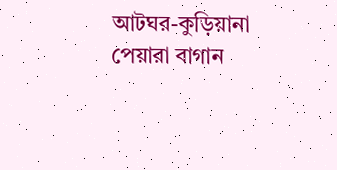আটঘর-কুড়িয়ানা পেয়ারা বাগান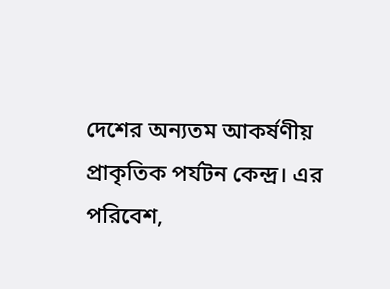দেশের অন্যতম আকর্ষণীয় প্রাকৃতিক পর্যটন কেন্দ্র। এর পরিবেশ,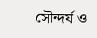সৌন্দর্য ও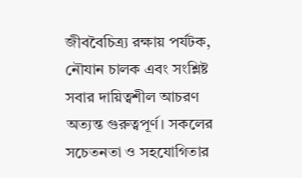জীববৈচিত্র্য রক্ষায় পর্যটক, নৌযান চালক এবং সংশ্লিষ্ট সবার দায়িত্বশীল আচরণ অত্যন্ত গুরুত্বপূর্ণ। সকলের সচেতনতা ও সহযোগিতার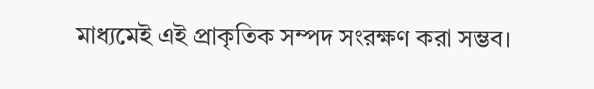মাধ্যমেই এই প্রাকৃতিক সম্পদ সংরক্ষণ করা সম্ভব।